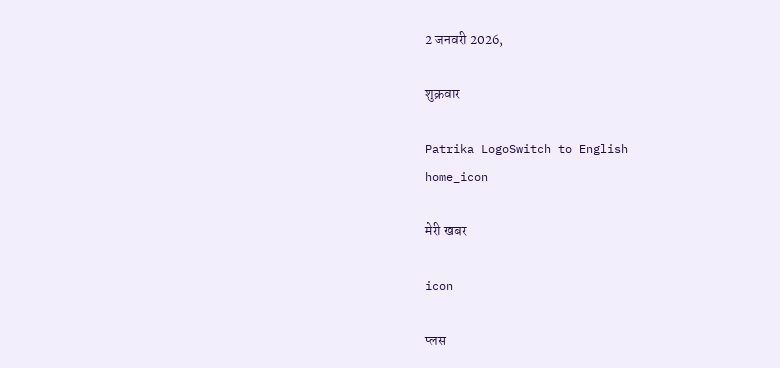2 जनवरी 2026,

शुक्रवार

Patrika LogoSwitch to English
home_icon

मेरी खबर

icon

प्लस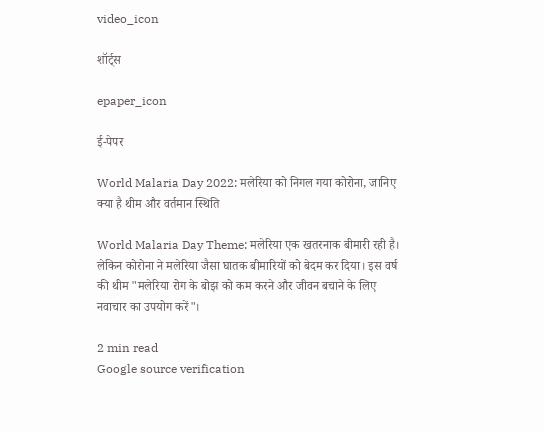video_icon

शॉर्ट्स

epaper_icon

ई-पेपर

World Malaria Day 2022: मलेरिया को निगल गया कोरोना, जानिए क्या है थीम और वर्तमान स्थिति

World Malaria Day Theme: मलेरिया एक खतरनाक बीमारी रही है। लेकिन कोरोना ने मलेरिया जैसा घातक बीमारियों को बेदम कर दिया। इस वर्ष की थीम "मलेरिया रोग के बोझ को कम करने और जीवन बचाने के लिए नवाचार का उपयोग करें"।

2 min read
Google source verification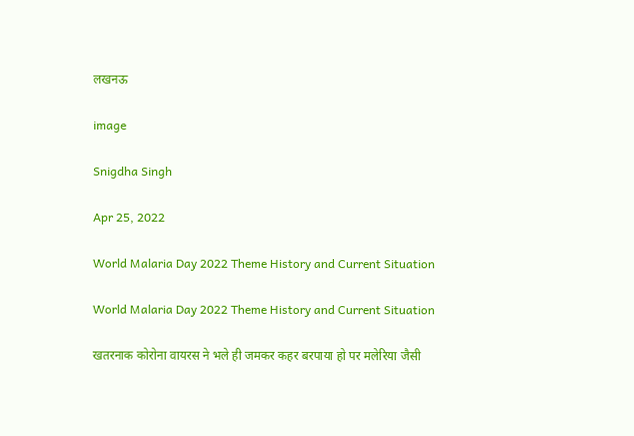लखनऊ

image

Snigdha Singh

Apr 25, 2022

World Malaria Day 2022 Theme History and Current Situation

World Malaria Day 2022 Theme History and Current Situation

खतरनाक कोरोना वायरस ने भले ही जमकर कहर बरपाया हो पर मलेरिया जैसी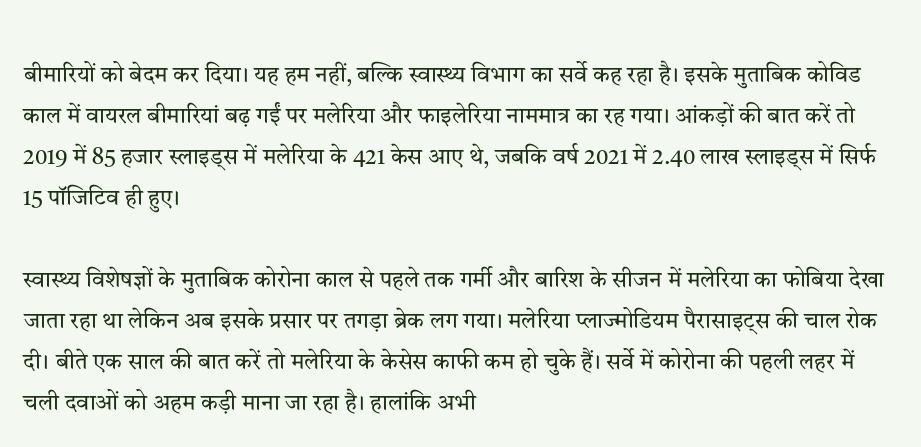बीमारियों को बेदम कर दिया। यह हम नहीं, बल्कि स्वास्थ्य विभाग का सर्वे कह रहा है। इसके मुताबिक कोविड काल में वायरल बीमारियां बढ़ गईं पर मलेरिया और फाइलेरिया नाममात्र का रह गया। आंकड़ों की बात करें तो 2019 में 85 हजार स्लाइड्स में मलेरिया के 421 केस आए थे, जबकि वर्ष 2021 में 2.40 लाख स्लाइड्स में सिर्फ 15 पॉजिटिव ही हुए।

स्वास्थ्य विशेषज्ञों के मुताबिक कोरोना काल से पहले तक गर्मी और बारिश के सीजन में मलेरिया का फोबिया देखा जाता रहा था लेकिन अब इसके प्रसार पर तगड़ा ब्रेक लग गया। मलेरिया प्लाज्मोडियम पैरासाइट्स की चाल रोक दी। बीते एक साल की बात करें तो मलेरिया के केसेस काफी कम हो चुके हैं। सर्वे में कोरोना की पहली लहर में चली दवाओं को अहम कड़ी माना जा रहा है। हालांकि अभी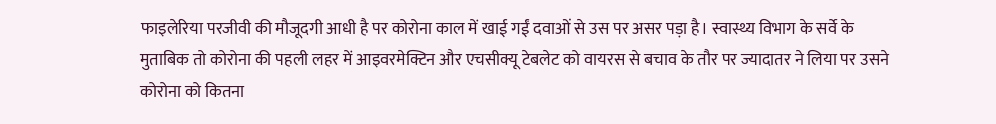फाइलेरिया परजीवी की मौजूदगी आधी है पर कोरोना काल में खाई गईं दवाओं से उस पर असर पड़ा है। स्वास्थ्य विभाग के सर्वे के मुताबिक तो कोरोना की पहली लहर में आइवरमेक्टिन और एचसीक्यू टेबलेट को वायरस से बचाव के तौर पर ज्यादातर ने लिया पर उसने कोरोना को कितना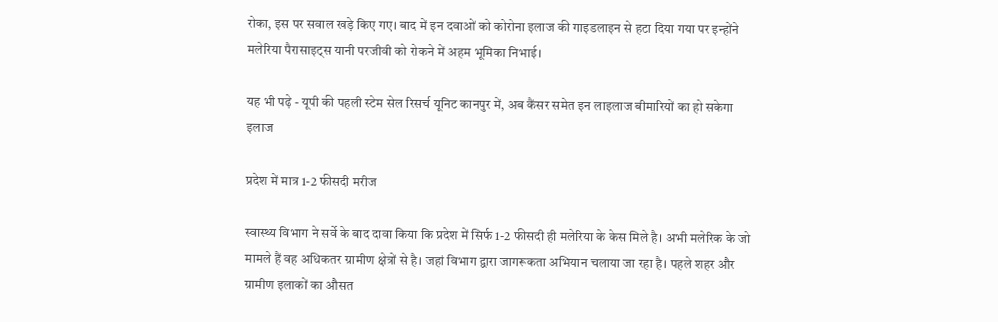रोका, इस पर सवाल खड़े किए गए। बाद में इन दवाओं को कोरोना इलाज की गाइडलाइन से हटा दिया गया पर इन्होंने मलेरिया पैरासाइट्स यानी परजीवी को रोकने में अहम भूमिका निभाई।

यह भी पढ़े - यूपी की पहली स्टेम सेल रिसर्च यूनिट कानपुर में, अब कैंसर समेत इन लाइलाज बीमारियों का हो सकेगा इलाज

प्रदेश में मात्र 1-2 फीसदी मरीज

स्वास्थ्य विभाग ने सर्वे के बाद दावा किया कि प्रदेश में सिर्फ 1-2 फीसदी ही मलेरिया के केस मिले है। अभी मलेरिक के जो मामले हैं वह अधिकतर ग्रामीण क्षेत्रों से है। जहां विभाग द्वारा जागरूकता अभियान चलाया जा रहा है। पहले शहर और ग्रामीण इलाकों का औसत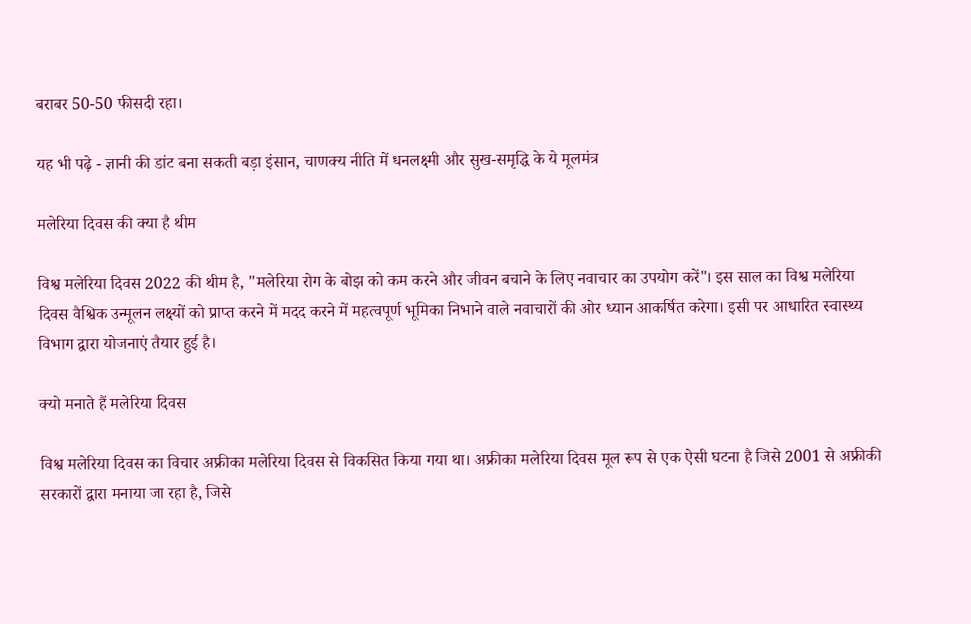बराबर 50-50 फीसदी रहा।

यह भी पढ़े - ज्ञानी की डांट बना सकती बड़ा इंसान, चाणक्य नीति में धनलक्ष्मी और सुख-समृद्धि के ये मूलमंत्र

मलेरिया दिवस की क्या है थीम

विश्व मलेरिया दिवस 2022 की थीम है, "मलेरिया रोग के बोझ को कम करने और जीवन बचाने के लिए नवाचार का उपयोग करें"। इस साल का विश्व मलेरिया दिवस वैश्विक उन्मूलन लक्ष्यों को प्राप्त करने में मदद करने में महत्वपूर्ण भूमिका निभाने वाले नवाचारों की ओर ध्यान आकर्षित करेगा। इसी पर आधारित स्वास्थ्य विभाग द्वारा योजनाएं तैयार हुई है।

क्यो मनाते हैं मलेरिया दिवस

विश्व मलेरिया दिवस का विचार अफ्रीका मलेरिया दिवस से विकसित किया गया था। अफ्रीका मलेरिया दिवस मूल रूप से एक ऐसी घटना है जिसे 2001 से अफ्रीकी सरकारों द्वारा मनाया जा रहा है, जिसे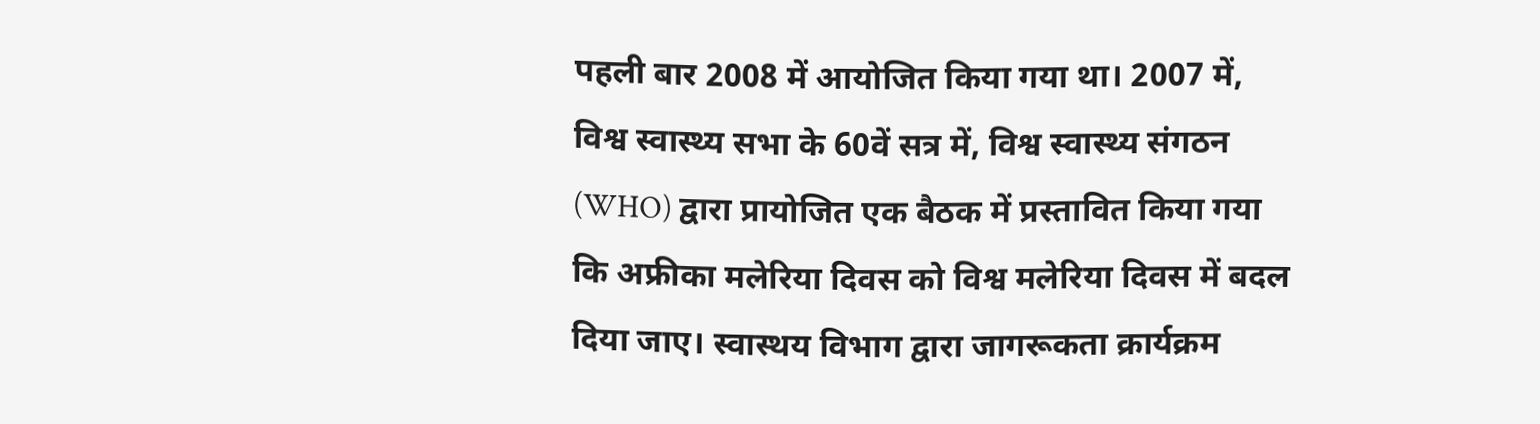पहली बार 2008 में आयोजित किया गया था। 2007 में, विश्व स्वास्थ्य सभा के 60वें सत्र में, विश्व स्वास्थ्य संगठन (WHO) द्वारा प्रायोजित एक बैठक में प्रस्तावित किया गया कि अफ्रीका मलेरिया दिवस को विश्व मलेरिया दिवस में बदल दिया जाए। स्वास्थय विभाग द्वारा जागरूकता क्रार्यक्रम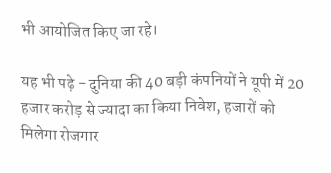भी आयोजित किए जा रहे।

यह भी पढ़े - दुनिया की 40 बड़ी कंपनियों ने यूपी में 20 हजार करोड़ से ज्यादा का किया निवेश, हजारों को मिलेगा रोजगार